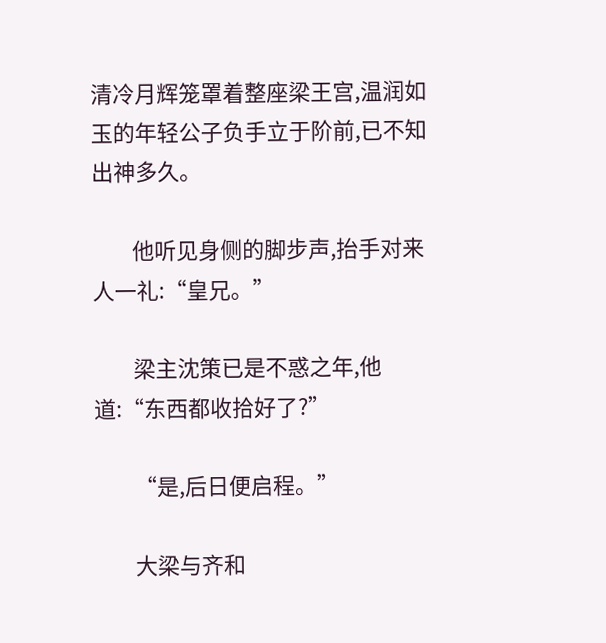清冷月辉笼罩着整座梁王宫,温润如玉的年轻公子负手立于阶前,已不知出神多久。

        他听见身侧的脚步声,抬手对来人一礼:“皇兄。”

        梁主沈策已是不惑之年,他道:“东西都收拾好了?”

        “是,后日便启程。”

        大梁与齐和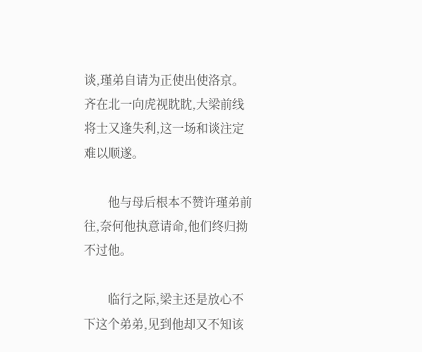谈,瑾弟自请为正使出使洛京。齐在北一向虎视眈眈,大梁前线将士又逢失利,这一场和谈注定难以顺遂。

        他与母后根本不赞许瑾弟前往,奈何他执意请命,他们终归拗不过他。

        临行之际,梁主还是放心不下这个弟弟,见到他却又不知该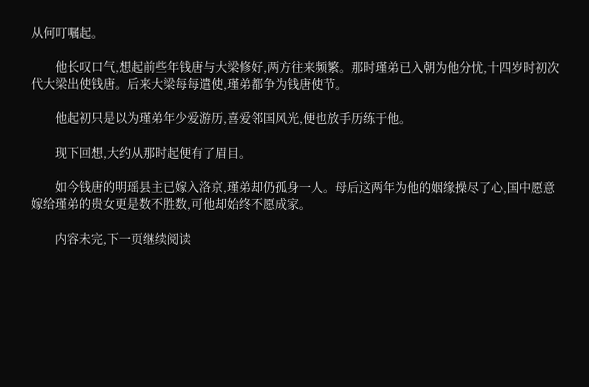从何叮嘱起。

        他长叹口气,想起前些年钱唐与大梁修好,两方往来频繁。那时瑾弟已入朝为他分忧,十四岁时初次代大梁出使钱唐。后来大梁每每遣使,瑾弟都争为钱唐使节。

        他起初只是以为瑾弟年少爱游历,喜爱邻国风光,便也放手历练于他。

        现下回想,大约从那时起便有了眉目。

        如今钱唐的明瑶县主已嫁入洛京,瑾弟却仍孤身一人。母后这两年为他的姻缘操尽了心,国中愿意嫁给瑾弟的贵女更是数不胜数,可他却始终不愿成家。

        内容未完,下一页继续阅读